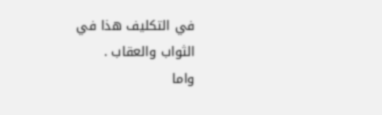في التكليف هذا في الثواب والعقاب .
واما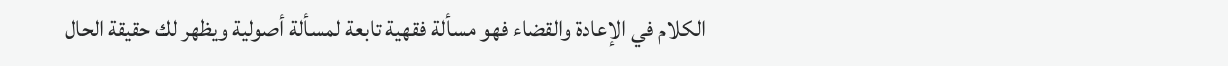الكلام في الإعادة والقضاء فهو مسألة فقهية تابعة لمسألة أصولية ويظهر لك حقيقة الحال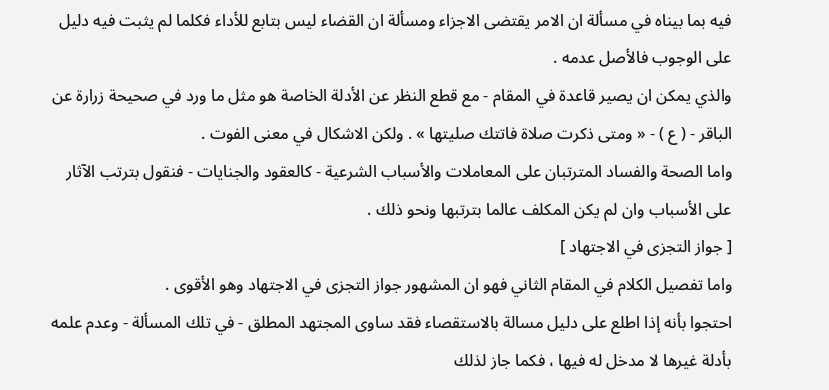فيه بما بيناه في مسألة ان الامر يقتضى الاجزاء ومسألة ان القضاء ليس بتابع للأداء فكلما لم يثبت فيه دليل على الوجوب فالأصل عدمه .
والذي يمكن ان يصير قاعدة في المقام - مع قطع النظر عن الأدلة الخاصة هو مثل ما ورد في صحيحة زرارة عن الباقر - ( ع ) - « ومتى ذكرت صلاة فاتتك صليتها » . ولكن الاشكال في معنى الفوت .
واما الصحة والفساد المترتبان على المعاملات والأسباب الشرعية - كالعقود والجنايات - فنقول بترتب الآثار على الأسباب وان لم يكن المكلف عالما بترتبها ونحو ذلك .
[ جواز التجزى في الاجتهاد ]
واما تفصيل الكلام في المقام الثاني فهو ان المشهور جواز التجزى في الاجتهاد وهو الأقوى .
احتجوا بأنه إذا اطلع على دليل مسالة بالاستقصاء فقد ساوى المجتهد المطلق - في تلك المسألة - وعدم علمه بأدلة غيرها لا مدخل له فيها ، فكما جاز لذلك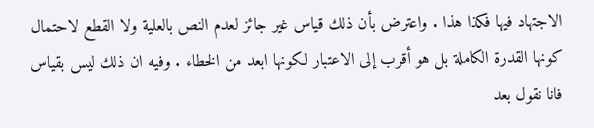الاجتهاد فيها فكذا هذا . واعترض بأن ذلك قياس غير جائز لعدم النص بالعلية ولا القطع لاحتمال كونها القدرة الكاملة بل هو أقرب إلى الاعتبار لكونها ابعد من الخطاء . وفيه ان ذلك ليس بقياس فانا نقول بعد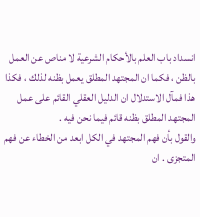انسداد باب العلم بالأحكام الشرعية لا مناص عن العمل بالظن ، فكما ان المجتهد المطلق يعمل بظنه لذلك ، فكذا هذا فمآل الاستدلال ان الدليل العقلي القائم على عمل المجتهد المطلق بظنه قائم فيما نحن فيه .
والقول بأن فهم المجتهد في الكل ابعد من الخطاء عن فهم المتجزى . ان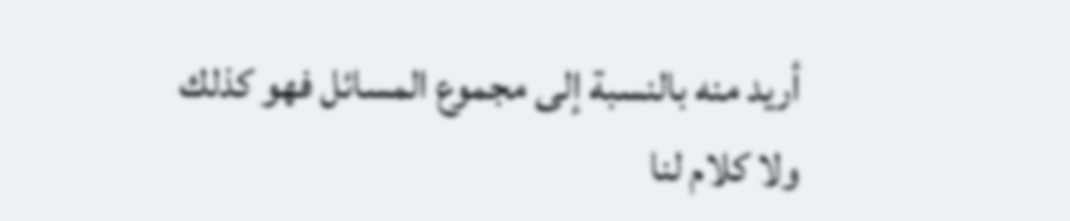أريد منه بالنسبة إلى مجموع المسائل فهو كذلك ولا كلام لنا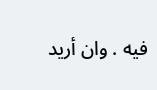فيه . وان أريد